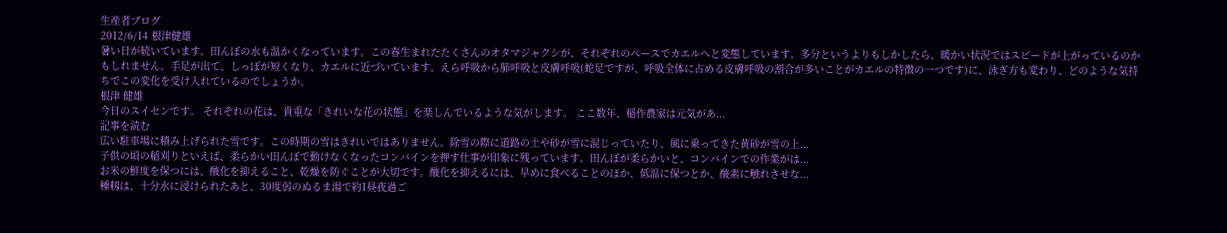生産者ブログ
2012/6/14 根津健雄
暑い日が続いています。田んぼの水も温かくなっています。この春生まれたたくさんのオタマジャクシが、それぞれのペースでカエルへと変態しています。多分というよりもしかしたら、暖かい状況ではスピードが上がっているのかもしれません。手足が出て、しっぽが短くなり、カエルに近づいています。えら呼吸から肺呼吸と皮膚呼吸(蛇足ですが、呼吸全体に占める皮膚呼吸の割合が多いことがカエルの特徴の一つです)に、泳ぎ方も変わり、どのような気持ちでこの変化を受け入れているのでしょうか。
根津 健雄
今日のスイセンです。 それぞれの花は、貴重な「きれいな花の状態」を楽しんでいるような気がします。 ここ数年、稲作農家は元気があ...
記事を読む
広い駐車場に積み上げられた雪です。この時期の雪はきれいではありません。除雪の際に道路の土や砂が雪に混じっていたり、風に乗ってきた黄砂が雪の上...
子供の頃の稲刈りといえば、柔らかい田んぼで動けなくなったコンバインを押す仕事が印象に残っています。田んぼが柔らかいと、コンバインでの作業がは...
お米の鮮度を保つには、酸化を抑えること、乾燥を防ぐことが大切です。酸化を抑えるには、早めに食べることのほか、低温に保つとか、酸素に触れさせな...
種籾は、十分水に浸けられたあと、30度弱のぬるま湯で約1昼夜過ご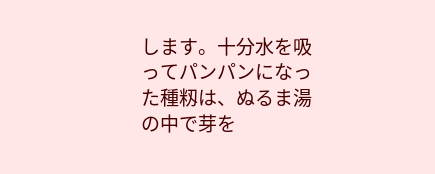します。十分水を吸ってパンパンになった種籾は、ぬるま湯の中で芽を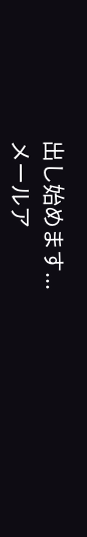出し始めます...
メールア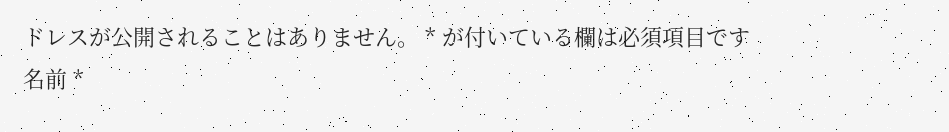ドレスが公開されることはありません。 * が付いている欄は必須項目です
名前 *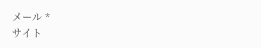メール *
サイト